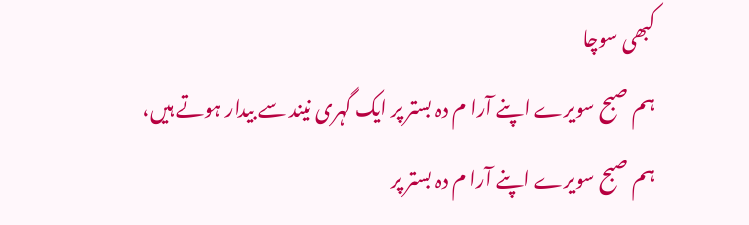کبھی سوچا
ہم صبح سویرے اپنے آرا م دہ بستر پر ایک گہری نیند سے بیدار ہوتے ہیں،
ہم صبح سویرے اپنے آرا م دہ بستر پر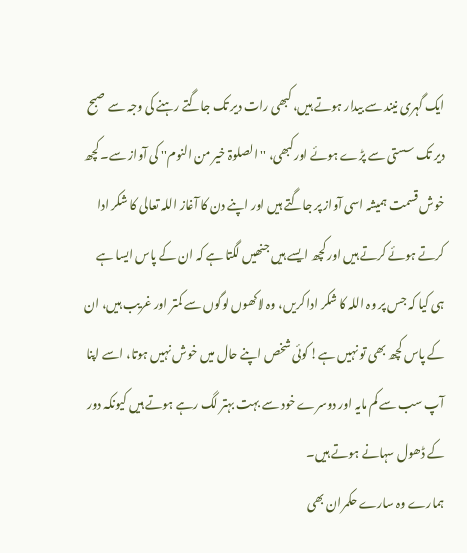ایک گہری نیند سے بیدار ہوتے ہیں، کبھی رات دیر تک جاگتے رہنے کی وجہ سے صبح دیر تک سستی سے پڑے ہوئے اورکبھی، '' الصلوۃ خیر من النوم'' کی آواز سے۔ کچھ خوش قسمت ہمیشہ اسی آواز پر جاگتے ہیں اور اپنے دن کا آغاز اللہ تعالی کا شکر ادا کرتے ہوئے کرتے ہیں اور کچھ ایسے ہیں جنھیں لگتا ہے کہ ان کے پاس ایسا ہے ہی کیا کہ جس پر وہ اللہ کا شکر ادا کریں، وہ لاکھوں لوگوں سے کمتر اور غریب ہیں، ان کے پاس کچھ بھی تو نہیں ہے! کوئی شخص اپنے حال میں خوش نہیں ہوتا، اسے اپنا آپ سب سے کم مایہ اور دوسرے خود سے بہت بہتر لگ رہے ہوتے ہیں کیونکہ دور کے ڈھول سہانے ہوتے ہیں۔
ہمارے وہ سارے حکمران بھی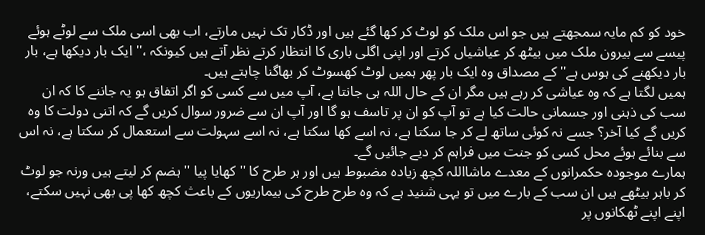خود کو کم مایہ سمجھتے ہیں جو اس ملک کو لوٹ کر کھا گئے ہیں اور ڈکار تک نہیں مارتے، اب بھی اسی ملک سے لوٹے ہوئے پیسے سے بیرون ملک میں بیٹھ کر عیاشیاں کرتے اور اپنی اگلی باری کا انتظار کرتے نظر آتے ہیں کیونکہ ،'' ایک بار دیکھا ہے، بار بار دیکھنے کی ہوس ہے'' کے مصداق وہ ایک بار پھر ہمیں لوٹ کھسوٹ کر بھاگنا چاہتے ہیں۔
ہمیں لگتا ہے کہ وہ عیاشی کر رہے ہیں مگر ان کے حال اللہ ہی جانتا ہے، آپ میں سے کسی کو اگر اتفاق ہو یہ جاننے کا کہ ان سب کی ذہنی اور جسمانی حالت کیا ہے تو آپ کو ان پر تاسف ہو گا اور آپ ان سے ضرور سوال کریں گے کہ اتنی دولت کا وہ کریں گے کیا آخر؟ جسے نہ کوئی ساتھ لے کر جا سکتا ہے، نہ اسے کھا سکتا ہے، نہ اسے سہولت سے استعمال کر سکتا ہے، نہ اس سے بنائے ہوئے محل کسی کو جنت میں فراہم کر دیے جائیں گے۔
ہمارے موجودہ حکمرانوں کے معدے ماشااللہ کچھ زیادہ مضبوط ہیں اور ہر طرح کا '' کھایا پیا '' ہضم کر لیتے ہیں ورنہ جو لوٹ کر باہر بیٹھے ہیں ان سب کے بارے میں تو یہی شنید ہے کہ وہ طرح طرح کی بیماریوں کے باعث کچھ کھا پی بھی نہیں سکتے، اپنے اپنے ٹھکانوں پر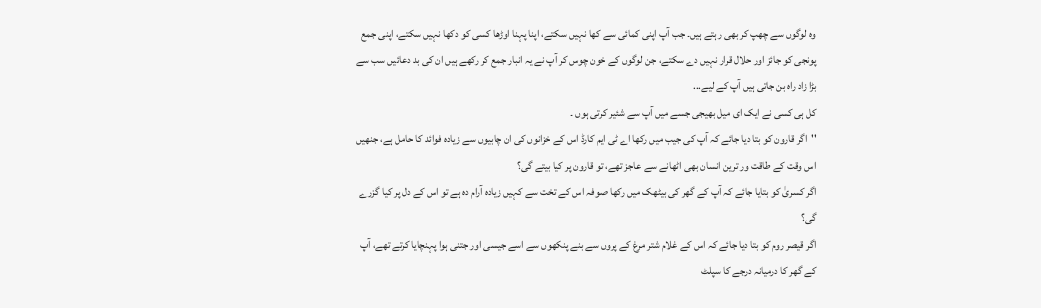وہ لوگوں سے چھپ کر بھی رہتے ہیں۔ جب آپ اپنی کمائی سے کھا نہیں سکتے، اپنا پہنا اوڑھا کسی کو دکھا نہیں سکتے، اپنی جمع پونجی کو جائز اور حلال قرار نہیں دے سکتے، جن لوگوں کے خون چوس کر آپ نے یہ انبار جمع کر رکھے ہیں ان کی بد دعائیں سب سے بڑا زاد راہ بن جاتی ہیں آپ کے لیے...
کل ہی کسی نے ایک ای میل بھیجی جسے میں آپ سے شئیر کرتی ہوں ۔
''اگر قارون کو بتا دیا جائے کہ آپ کی جیب میں رکھا اے ٹی ایم کارڈ اس کے خزانوں کی ان چابیوں سے زیادہ فوائد کا حامل ہے، جنھیں اس وقت کے طاقت ور ترین انسان بھی اٹھانے سے عاجز تھے، تو قارون پر کیا بیتے گی؟
اگر کسریٰ کو بتایا جائے کہ آپ کے گھر کی بیٹھک میں رکھا صوفہ اس کے تخت سے کہیں زیادہ آرام دہ ہے تو اس کے دل پر کیا گزرے گی؟
اگر قیصر روم کو بتا دیا جائے کہ اس کے غلام شتر مرغ کے پروں سے بنے پنکھوں سے اسے جیسی اور جتنی ہوا پہنچایا کرتے تھے، آپ کے گھر کا درمیانہ درجے کا سپلٹ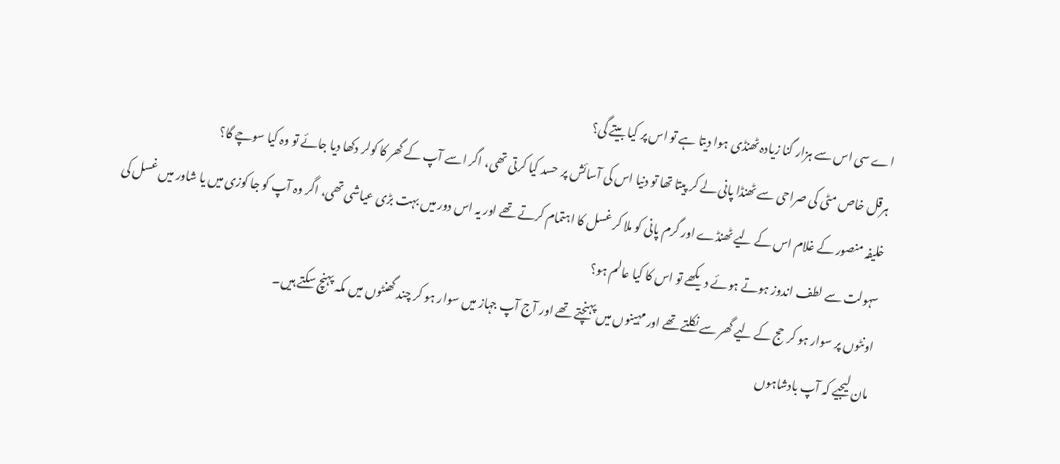اے سی اس سے ہزار گنا زیادہ ٹھنڈی ہوا دیتا ہے تو اس پر کیا بیتے گی؟
ہرقل خاص مٹی کی صراحی سے ٹھنڈا پانی لے کر پیتا تھا تو دنیا اس کی آسائش پر حسد کیا کرتی تھی، اگر اسے آپ کے گھر کا کولر دکھا دیا جائے تو وہ کیا سوچے گا؟
خلیفہ منصور کے غلام اس کے لیے ٹھنڈے اور گرم پانی کو ملا کر غسل کا اہتمام کرتے تھے اور یہ اس دور میں بہت بڑی عیاشی تھی، اگر وہ آپ کو جا کوزی میں یا شاور میں غسل کی سہولت سے لطف اندوز ہوتے ہوئے دیکھے تو اس کا کیا عالم ہو؟
اونٹوں پر سوار ہو کر حج کے لیے گھر سے نکلتے تھے اور مہینوں میں پہنچتے تھے اور آج آپ جہاز میں سوار ہو کر چند گھنٹوں میں مکہ پہنچ سکتے ہیں۔
مان لیجیے کہ آپ بادشاہوں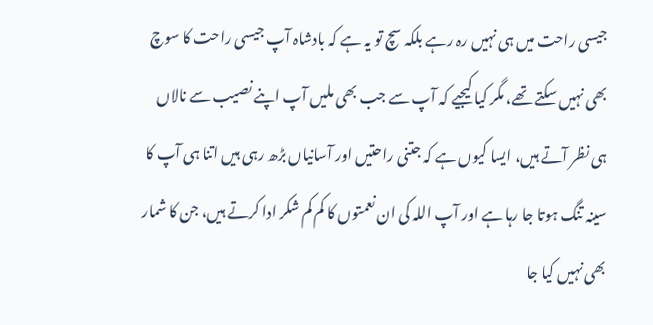جیسی راحت میں ہی نہیں رہ رہے بلکہ سچ تو یہ ہے کہ بادشاہ آپ جیسی راحت کا سوچ بھی نہیں سکتے تھے، مگر کیا کیجیے کہ آپ سے جب بھی ملیں آپ اپنے نصیب سے نالاں ہی نظر آتے ہیں، ایسا کیوں ہے کہ جتنی راحتیں اور آسانیاں بڑھ رہی ہیں اتنا ہی آپ کا سینہ تنگ ہوتا جا رہا ہے اور آپ اللہ کی ان نعمتوں کا کم کم شکر ادا کرتے ہیں، جن کا شمار بھی نہیں کیا جا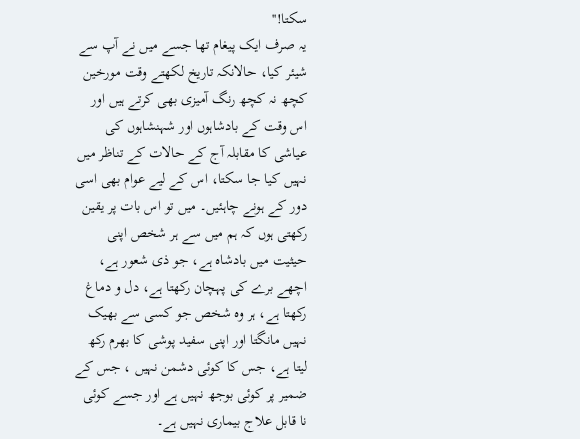سکتا!''
یہ صرف ایک پیغام تھا جسے میں نے آپ سے شیئر کیا، حالانکہ تاریخ لکھتے وقت مورخین کچھ نہ کچھ رنگ آمیزی بھی کرتے ہیں اور اس وقت کے بادشاہوں اور شہنشاہوں کی عیاشی کا مقابلہ آج کے حالات کے تناظر میں نہیں کیا جا سکتا، اس کے لیے عوام بھی اسی دور کے ہونے چاہئیں۔ میں تو اس بات پر یقین رکھتی ہوں کہ ہم میں سے ہر شخص اپنی حیثیت میں بادشاہ ہے، جو ذی شعور ہے، اچھے برے کی پہچان رکھتا ہے، دل و دماغ رکھتا ہے، ہر وہ شخص جو کسی سے بھیک نہیں مانگتا اور اپنی سفید پوشی کا بھرم رکھ لیتا ہے، جس کا کوئی دشمن نہیں ، جس کے ضمیر پر کوئی بوجھ نہیں ہے اور جسے کوئی نا قابل علاج بیماری نہیں ہے۔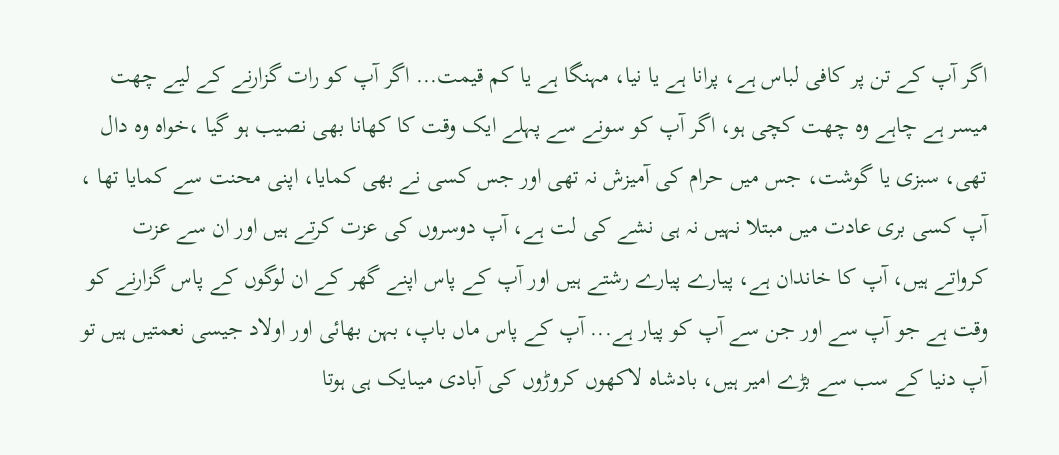اگر آپ کے تن پر کافی لباس ہے، پرانا ہے یا نیا، مہنگا ہے یا کم قیمت... اگر آپ کو رات گزارنے کے لیے چھت میسر ہے چاہے وہ چھت کچی ہو، اگر آپ کو سونے سے پہلے ایک وقت کا کھانا بھی نصیب ہو گیا ،خواہ وہ دال تھی، سبزی یا گوشت، جس میں حرام کی آمیزش نہ تھی اور جس کسی نے بھی کمایا، اپنی محنت سے کمایا تھا ، آپ کسی بری عادت میں مبتلا نہیں نہ ہی نشے کی لت ہے، آپ دوسروں کی عزت کرتے ہیں اور ان سے عزت کرواتے ہیں، آپ کا خاندان ہے، پیارے پیارے رشتے ہیں اور آپ کے پاس اپنے گھر کے ان لوگوں کے پاس گزارنے کو وقت ہے جو آپ سے اور جن سے آپ کو پیار ہے... آپ کے پاس ماں باپ، بہن بھائی اور اولاد جیسی نعمتیں ہیں تو آپ دنیا کے سب سے بڑے امیر ہیں، بادشاہ لاکھوں کروڑوں کی آبادی میںایک ہی ہوتا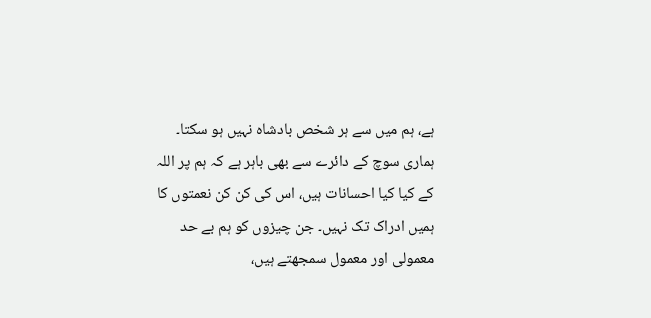ہے، ہم میں سے ہر شخص بادشاہ نہیں ہو سکتا۔
ہماری سوچ کے دائرے سے بھی باہر ہے کہ ہم پر اللہ کے کیا کیا احسانات ہیں، اس کی کن کن نعمتوں کا ہمیں ادراک تک نہیں۔ جن چیزوں کو ہم بے حد معمولی اور معمول سمجھتے ہیں،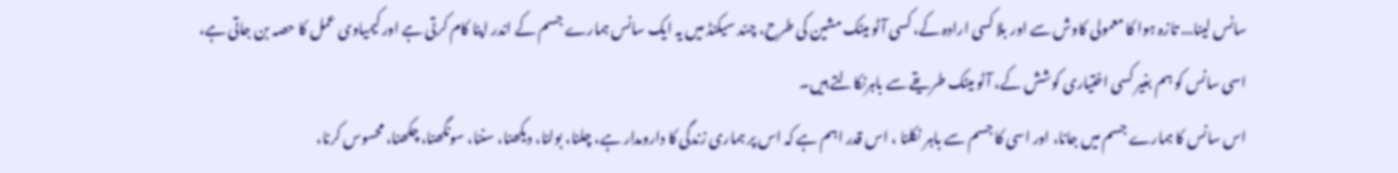سانس لینا... تازہ ہوا کا معمولی کاوش سے اور بلا کسی ارادہ کے، کسی آٹو میٹک مشین کی طرح، چند سیکنڈ میں یہ ایک سانس ہمارے جسم کے اندر اپنا کام کرتی ہے اور کیمیاوی عمل کا حصہ بن جاتی ہے، اسی سانس کو ہم بغیر کسی اختیاری کوشش کے، آٹو میٹک طریقے سے باہرنکالتے ہیں۔
اس سانس کا ہمارے جسم میں جانا، اور اسی کا جسم سے باہر نکلنا ، اس قدر اہم ہے کہ اس پر ہماری زندگی کا دارومدار ہے، چلنا، بولنا، دیکھنا، سننا، سونگھنا، چکھنا، محسوس کرنا،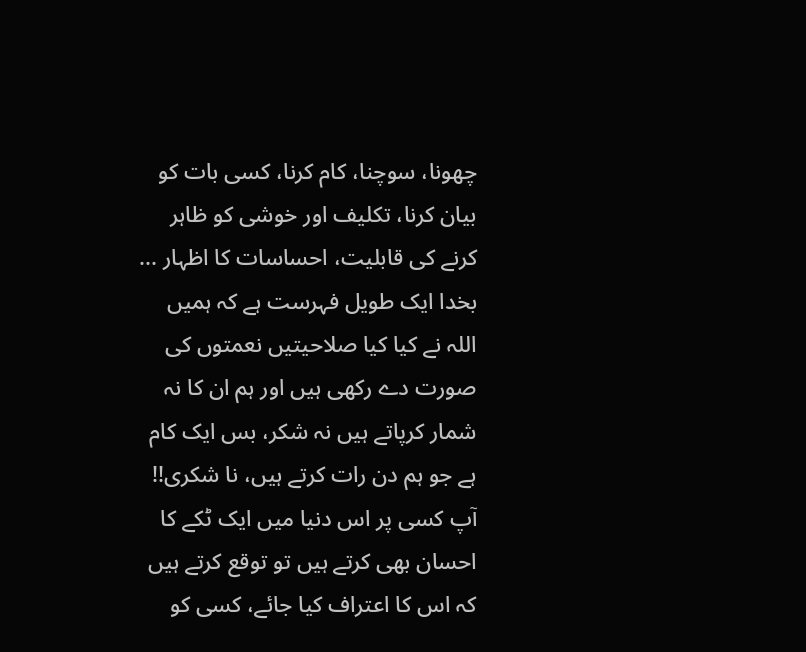چھونا، سوچنا، کام کرنا، کسی بات کو بیان کرنا، تکلیف اور خوشی کو ظاہر کرنے کی قابلیت، احساسات کا اظہار ... بخدا ایک طویل فہرست ہے کہ ہمیں اللہ نے کیا کیا صلاحیتیں نعمتوں کی صورت دے رکھی ہیں اور ہم ان کا نہ شمار کرپاتے ہیں نہ شکر، بس ایک کام ہے جو ہم دن رات کرتے ہیں، نا شکری!!
آپ کسی پر اس دنیا میں ایک ٹکے کا احسان بھی کرتے ہیں تو توقع کرتے ہیں کہ اس کا اعتراف کیا جائے، کسی کو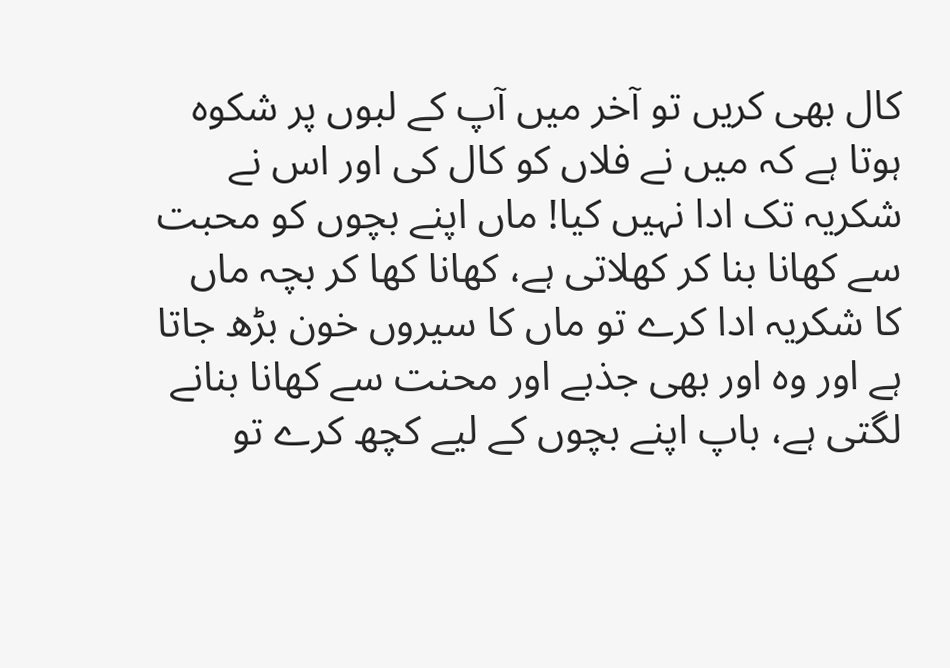کال بھی کریں تو آخر میں آپ کے لبوں پر شکوہ ہوتا ہے کہ میں نے فلاں کو کال کی اور اس نے شکریہ تک ادا نہیں کیا! ماں اپنے بچوں کو محبت سے کھانا بنا کر کھلاتی ہے، کھانا کھا کر بچہ ماں کا شکریہ ادا کرے تو ماں کا سیروں خون بڑھ جاتا ہے اور وہ اور بھی جذبے اور محنت سے کھانا بنانے لگتی ہے، باپ اپنے بچوں کے لیے کچھ کرے تو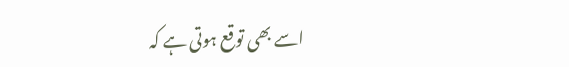اسے بھی توقع ہوتی ہے کہ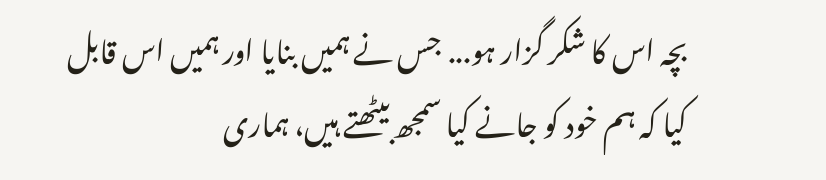بچہ اس کا شکر گزار ہو... جس نے ہمیں بنایا اور ہمیں اس قابل کیا کہ ہم خود کو جانے کیا سمجھ بیٹھتے ہیں، ہماری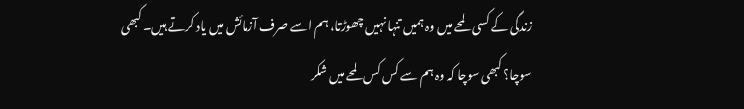زندگی کے کسی لمحے میں وہ ہمیں تنہا نہیں چھوڑتا، ہم اسے صرف آزمائش میں یاد کرتے ہیں۔ کبھی سوچا؟ کبھی سوچا کہ وہ ہم سے کس کس لمحے میں شکر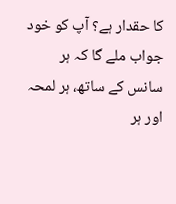کا حقدار ہے؟ آپ کو خود جواب ملے گا کہ ہر سانس کے ساتھ، ہر لمحہ اور ہر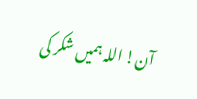آن! اللہ ہمیں شکر کی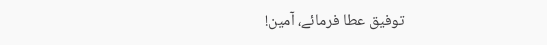توفیق عطا فرمائے، آمین!